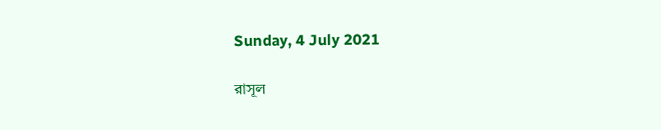Sunday, 4 July 2021

রাসূল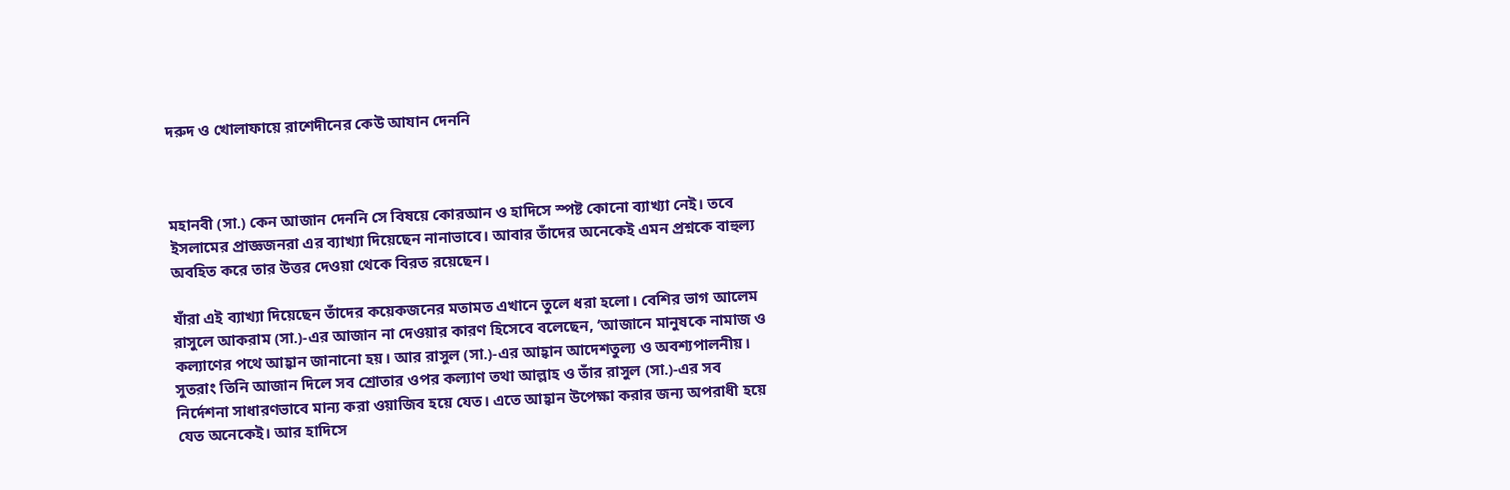দরুদ ও খোলাফায়ে রাশেদীনের কেউ আযান দেননি



মহানবী (সা.) কেন আজান দেননি সে বিষয়ে কোরআন ও হাদিসে স্পষ্ট কোনো ব্যাখ্যা নেই। তবে ইসলামের প্রাজ্ঞজনরা এর ব্যাখ্যা দিয়েছেন নানাভাবে। আবার তাঁদের অনেকেই এমন প্রশ্নকে বাহুল্য অবহিত করে তার উত্তর দেওয়া থেকে বিরত রয়েছেন।

যাঁরা এই ব্যাখ্যা দিয়েছেন তাঁদের কয়েকজনের মতামত এখানে তুলে ধরা হলো। বেশির ভাগ আলেম রাসুলে আকরাম (সা.)-এর আজান না দেওয়ার কারণ হিসেবে বলেছেন, ‘আজানে মানুষকে নামাজ ও কল্যাণের পথে আহ্বান জানানো হয়। আর রাসুল (সা.)-এর আহ্বান আদেশতুল্য ও অবশ্যপালনীয়। সুতরাং তিনি আজান দিলে সব শ্রোতার ওপর কল্যাণ তথা আল্লাহ ও তাঁর রাসুল (সা.)-এর সব নির্দেশনা সাধারণভাবে মান্য করা ওয়াজিব হয়ে যেত। এতে আহ্বান উপেক্ষা করার জন্য অপরাধী হয়ে যেত অনেকেই। আর হাদিসে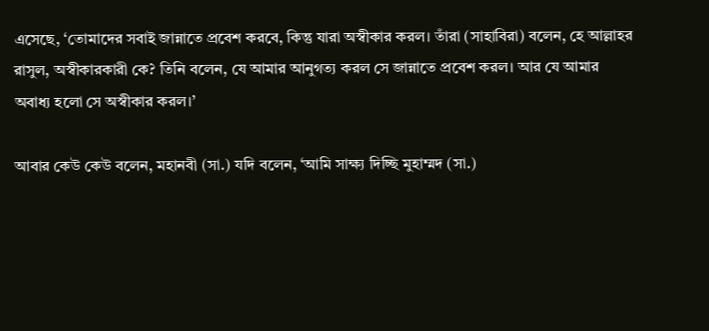এসেছে, ‘তোমাদের সবাই জান্নাতে প্রবেশ করবে, কিন্তু যারা অস্বীকার করল। তাঁরা (সাহাবিরা) বলেন, হে আল্লাহর রাসুল, অস্বীকারকারী কে? তিনি বলেন, যে আমার আনুগত্য করল সে জান্নাতে প্রবেশ করল। আর যে আমার অবাধ্য হলো সে অস্বীকার করল।’

আবার কেউ কেউ বলেন, মহানবী (সা.) যদি বলেন, ‘আমি সাক্ষ্য দিচ্ছি মুহাম্মদ (সা.)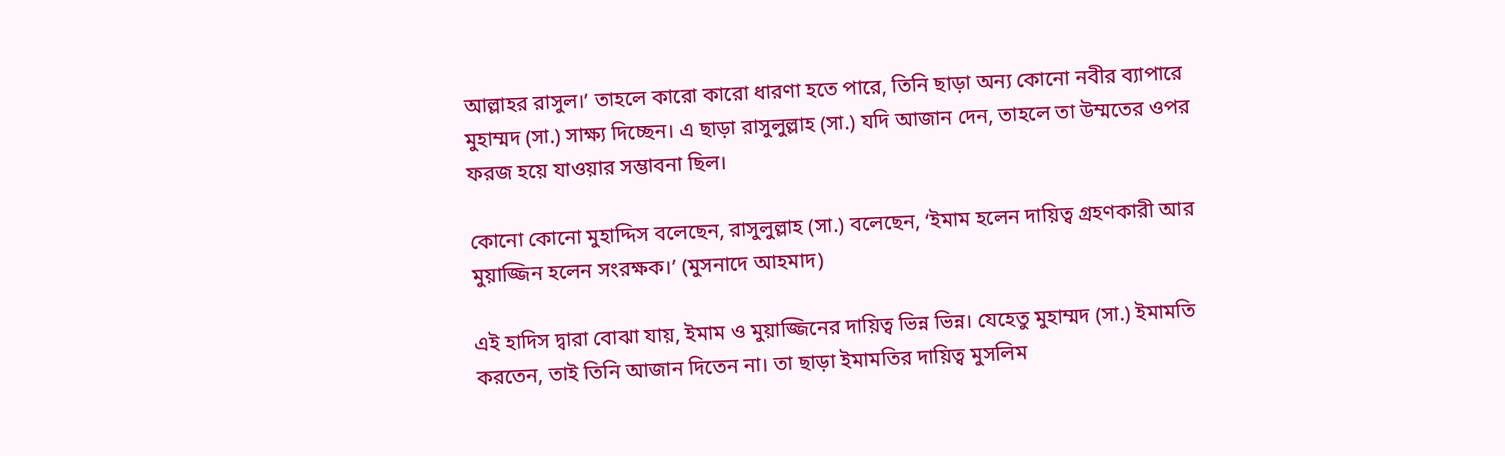আল্লাহর রাসুল।’ তাহলে কারো কারো ধারণা হতে পারে, তিনি ছাড়া অন্য কোনো নবীর ব্যাপারে মুহাম্মদ (সা.) সাক্ষ্য দিচ্ছেন। এ ছাড়া রাসুলুল্লাহ (সা.) যদি আজান দেন, তাহলে তা উম্মতের ওপর ফরজ হয়ে যাওয়ার সম্ভাবনা ছিল।

কোনো কোনো মুহাদ্দিস বলেছেন, রাসুলুল্লাহ (সা.) বলেছেন, ‘ইমাম হলেন দায়িত্ব গ্রহণকারী আর মুয়াজ্জিন হলেন সংরক্ষক।’ (মুসনাদে আহমাদ)

এই হাদিস দ্বারা বোঝা যায়, ইমাম ও মুয়াজ্জিনের দায়িত্ব ভিন্ন ভিন্ন। যেহেতু মুহাম্মদ (সা.) ইমামতি করতেন, তাই তিনি আজান দিতেন না। তা ছাড়া ইমামতির দায়িত্ব মুসলিম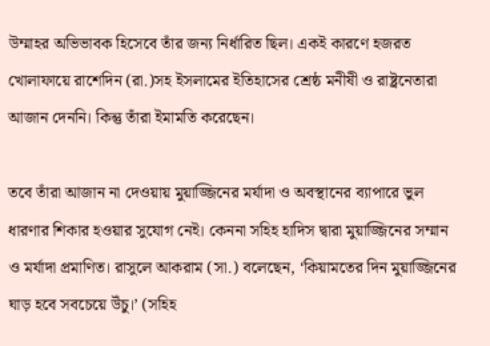উম্মাহর অভিভাবক হিসেবে তাঁর জন্য নির্ধারিত ছিল। একই কারণে হজরত খোলাফায়ে রাশেদিন (রা.)সহ ইসলামের ইতিহাসের শ্রেষ্ঠ মনীষী ও রাষ্ট্রনেতারা আজান দেননি। কিন্তু তাঁরা ইমামতি করেছেন।

তবে তাঁরা আজান না দেওয়ায় মুয়াজ্জিনের মর্যাদা ও অবস্থানের ব্যাপারে ভুল ধারণার শিকার হওয়ার সুযোগ নেই। কেননা সহিহ হাদিস দ্বারা মুয়াজ্জিনের সম্মান ও মর্যাদা প্রমাণিত। রাসুলে আকরাম (সা.) বলেছেন, ‘কিয়ামতের দিন মুয়াজ্জিনের ঘাড় হবে সবচেয়ে উঁচু।’ (সহিহ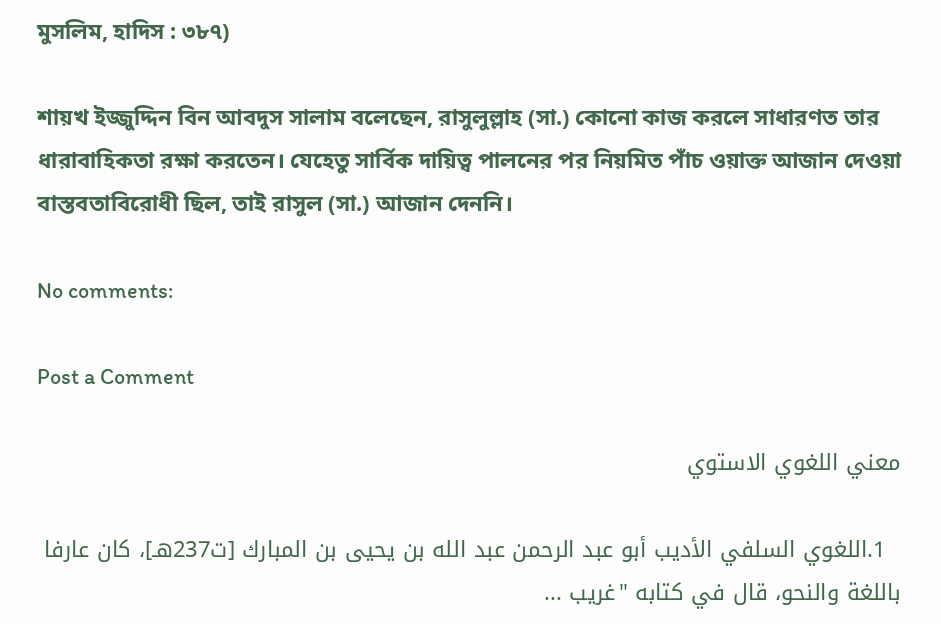মুসলিম, হাদিস : ৩৮৭)

শায়খ ইজ্জুদ্দিন বিন আবদুস সালাম বলেছেন, রাসুলুল্লাহ (সা.) কোনো কাজ করলে সাধারণত তার ধারাবাহিকতা রক্ষা করতেন। যেহেতু সার্বিক দায়িত্ব পালনের পর নিয়মিত পাঁচ ওয়াক্ত আজান দেওয়া বাস্তবতাবিরোধী ছিল, তাই রাসুল (সা.) আজান দেননি।

No comments:

Post a Comment

معني اللغوي الاستوي

  1.اللغوي السلفي الأديب أبو عبد الرحمن عبد الله بن يحيى بن المبارك [ت237هـ]، كان عارفا باللغة والنحو، قال في كتابه "غريب ...